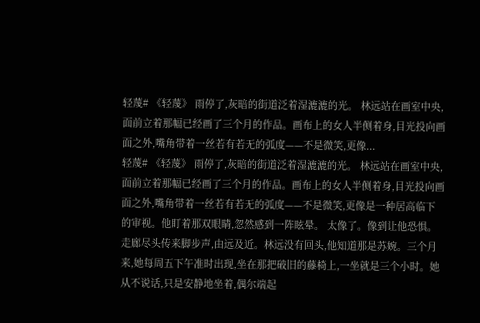轻蔑# 《轻蔑》 雨停了,灰暗的街道泛着湿漉漉的光。 林远站在画室中央,面前立着那幅已经画了三个月的作品。画布上的女人半侧着身,目光投向画面之外,嘴角带着一丝若有若无的弧度——不是微笑,更像...
轻蔑# 《轻蔑》 雨停了,灰暗的街道泛着湿漉漉的光。 林远站在画室中央,面前立着那幅已经画了三个月的作品。画布上的女人半侧着身,目光投向画面之外,嘴角带着一丝若有若无的弧度——不是微笑,更像是一种居高临下的审视。他盯着那双眼睛,忽然感到一阵眩晕。 太像了。像到让他恐惧。 走廊尽头传来脚步声,由远及近。林远没有回头,他知道那是苏婉。三个月来,她每周五下午准时出现,坐在那把破旧的藤椅上,一坐就是三个小时。她从不说话,只是安静地坐着,偶尔端起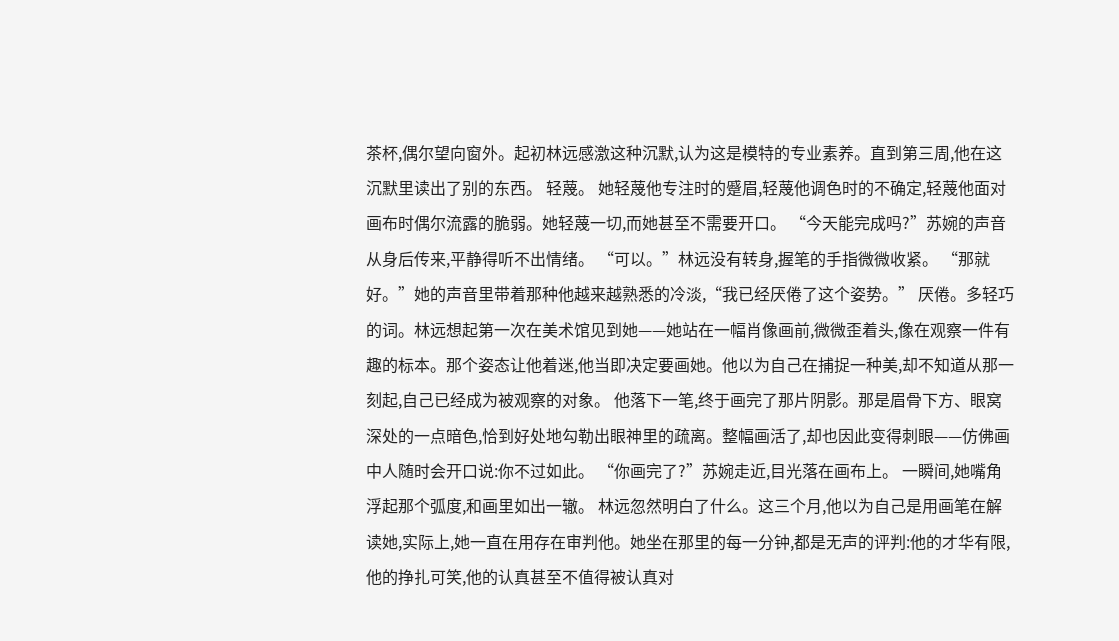茶杯,偶尔望向窗外。起初林远感激这种沉默,认为这是模特的专业素养。直到第三周,他在这沉默里读出了别的东西。 轻蔑。 她轻蔑他专注时的蹙眉,轻蔑他调色时的不确定,轻蔑他面对画布时偶尔流露的脆弱。她轻蔑一切,而她甚至不需要开口。 “今天能完成吗?”苏婉的声音从身后传来,平静得听不出情绪。 “可以。”林远没有转身,握笔的手指微微收紧。 “那就好。”她的声音里带着那种他越来越熟悉的冷淡,“我已经厌倦了这个姿势。” 厌倦。多轻巧的词。林远想起第一次在美术馆见到她——她站在一幅肖像画前,微微歪着头,像在观察一件有趣的标本。那个姿态让他着迷,他当即决定要画她。他以为自己在捕捉一种美,却不知道从那一刻起,自己已经成为被观察的对象。 他落下一笔,终于画完了那片阴影。那是眉骨下方、眼窝深处的一点暗色,恰到好处地勾勒出眼神里的疏离。整幅画活了,却也因此变得刺眼——仿佛画中人随时会开口说:你不过如此。 “你画完了?”苏婉走近,目光落在画布上。 一瞬间,她嘴角浮起那个弧度,和画里如出一辙。 林远忽然明白了什么。这三个月,他以为自己是用画笔在解读她,实际上,她一直在用存在审判他。她坐在那里的每一分钟,都是无声的评判:他的才华有限,他的挣扎可笑,他的认真甚至不值得被认真对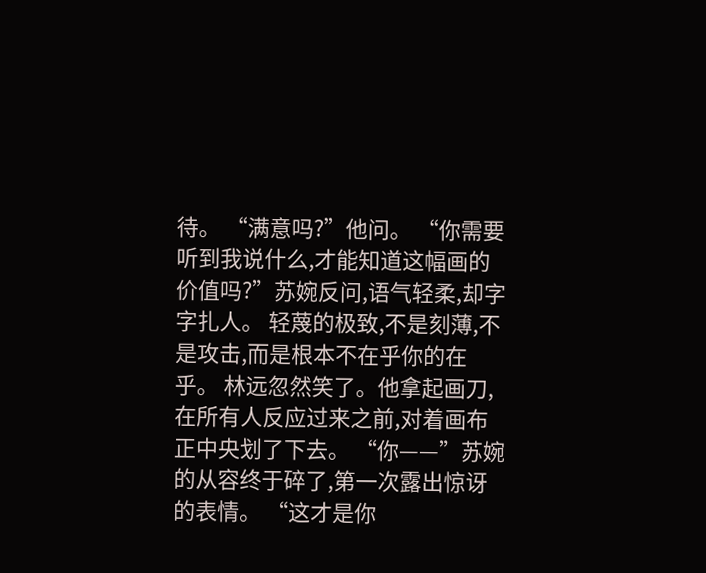待。 “满意吗?”他问。 “你需要听到我说什么,才能知道这幅画的价值吗?”苏婉反问,语气轻柔,却字字扎人。 轻蔑的极致,不是刻薄,不是攻击,而是根本不在乎你的在乎。 林远忽然笑了。他拿起画刀,在所有人反应过来之前,对着画布正中央划了下去。 “你——”苏婉的从容终于碎了,第一次露出惊讶的表情。 “这才是你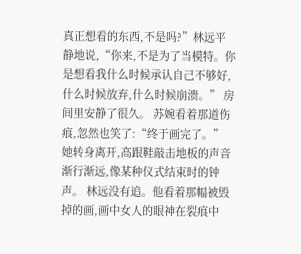真正想看的东西,不是吗?”林远平静地说,“你来,不是为了当模特。你是想看我什么时候承认自己不够好,什么时候放弃,什么时候崩溃。” 房间里安静了很久。 苏婉看着那道伤痕,忽然也笑了:“终于画完了。” 她转身离开,高跟鞋敲击地板的声音渐行渐远,像某种仪式结束时的钟声。 林远没有追。他看着那幅被毁掉的画,画中女人的眼神在裂痕中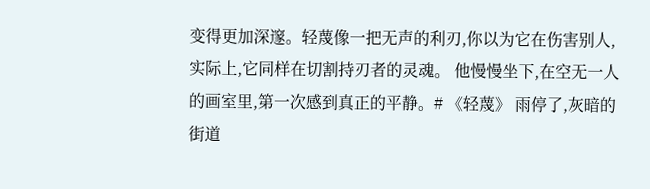变得更加深邃。轻蔑像一把无声的利刃,你以为它在伤害别人,实际上,它同样在切割持刃者的灵魂。 他慢慢坐下,在空无一人的画室里,第一次感到真正的平静。# 《轻蔑》 雨停了,灰暗的街道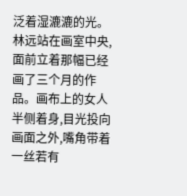泛着湿漉漉的光。 林远站在画室中央,面前立着那幅已经画了三个月的作品。画布上的女人半侧着身,目光投向画面之外,嘴角带着一丝若有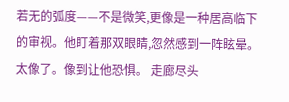若无的弧度——不是微笑,更像是一种居高临下的审视。他盯着那双眼睛,忽然感到一阵眩晕。 太像了。像到让他恐惧。 走廊尽头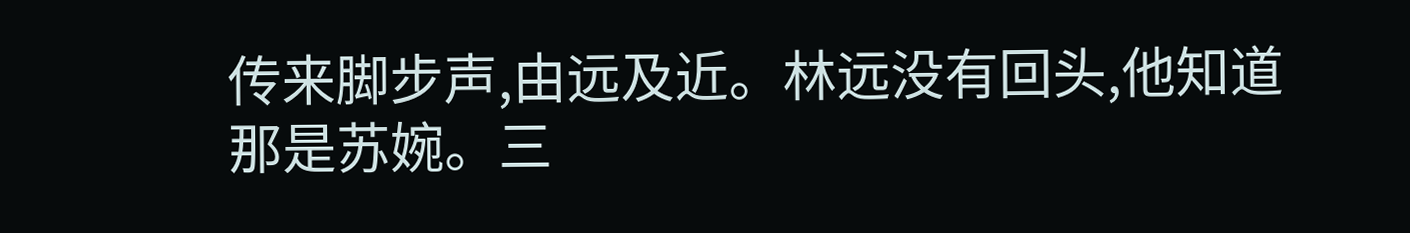传来脚步声,由远及近。林远没有回头,他知道那是苏婉。三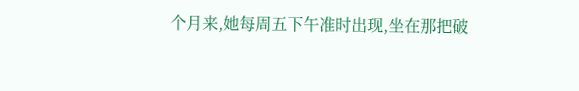个月来,她每周五下午准时出现,坐在那把破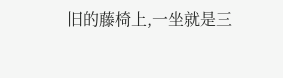旧的藤椅上,一坐就是三